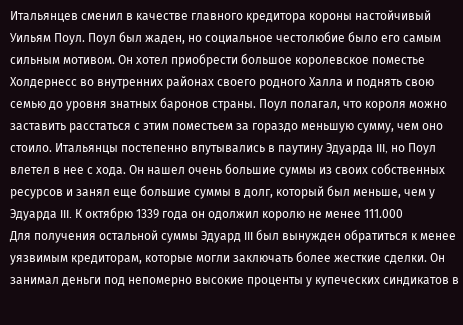Итальянцев сменил в качестве главного кредитора короны настойчивый Уильям Поул. Поул был жаден, но социальное честолюбие было его самым сильным мотивом. Он хотел приобрести большое королевское поместье Холдернесс во внутренних районах своего родного Халла и поднять свою семью до уровня знатных баронов страны. Поул полагал, что короля можно заставить расстаться с этим поместьем за гораздо меньшую сумму, чем оно стоило. Итальянцы постепенно впутывались в паутину Эдуарда III, но Поул влетел в нее с хода. Он нашел очень большие суммы из своих собственных ресурсов и занял еще большие суммы в долг, который был меньше, чем у Эдуарда III. К октябрю 1339 года он одолжил королю не менее 111.000
Для получения остальной суммы Эдуард III был вынужден обратиться к менее уязвимым кредиторам, которые могли заключать более жесткие сделки. Он занимал деньги под непомерно высокие проценты у купеческих синдикатов в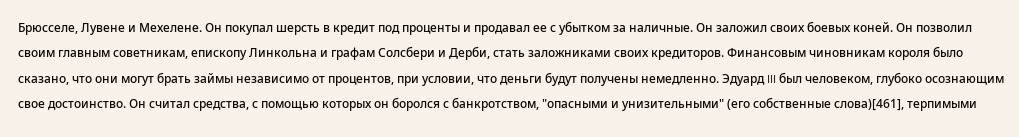Брюсселе, Лувене и Мехелене. Он покупал шерсть в кредит под проценты и продавал ее с убытком за наличные. Он заложил своих боевых коней. Он позволил своим главным советникам, епископу Линкольна и графам Солсбери и Дерби, стать заложниками своих кредиторов. Финансовым чиновникам короля было сказано, что они могут брать займы независимо от процентов, при условии, что деньги будут получены немедленно. Эдуард III был человеком, глубоко осознающим свое достоинство. Он считал средства, с помощью которых он боролся с банкротством, "опасными и унизительными" (его собственные слова)[461], терпимыми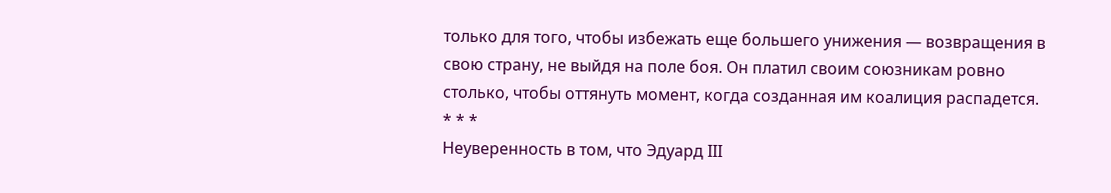только для того, чтобы избежать еще большего унижения — возвращения в свою страну, не выйдя на поле боя. Он платил своим союзникам ровно столько, чтобы оттянуть момент, когда созданная им коалиция распадется.
* * *
Неуверенность в том, что Эдуард III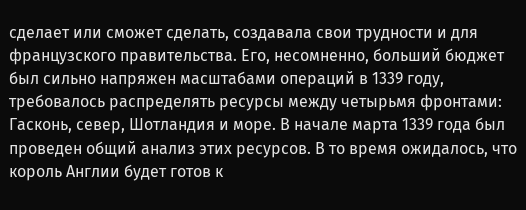сделает или сможет сделать, создавала свои трудности и для французского правительства. Его, несомненно, больший бюджет был сильно напряжен масштабами операций в 1339 году, требовалось распределять ресурсы между четырьмя фронтами: Гасконь, север, Шотландия и море. В начале марта 1339 года был проведен общий анализ этих ресурсов. В то время ожидалось, что король Англии будет готов к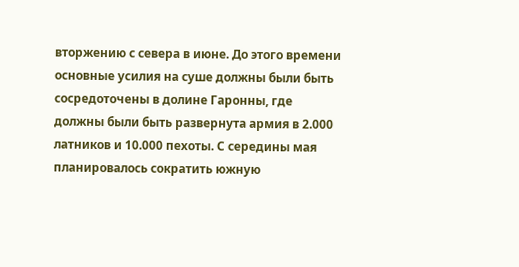вторжению с севера в июне. До этого времени основные усилия на суше должны были быть сосредоточены в долине Гаронны, где должны были быть развернута армия в 2.000 латников и 10.000 пехоты. С середины мая планировалось сократить южную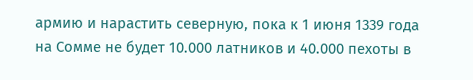армию и нарастить северную, пока к 1 июня 1339 года на Сомме не будет 10.000 латников и 40.000 пехоты в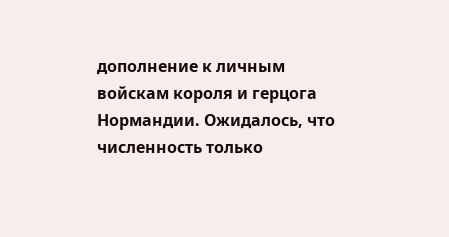дополнение к личным войскам короля и герцога Нормандии. Ожидалось, что численность только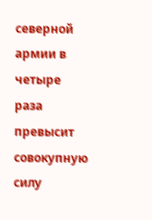северной армии в четыре раза превысит совокупную силу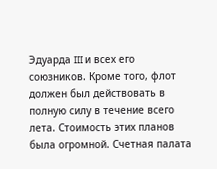Эдуарда III и всех его союзников. Кроме того, флот должен был действовать в полную силу в течение всего лета. Стоимость этих планов была огромной. Счетная палата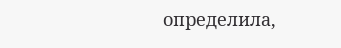определила,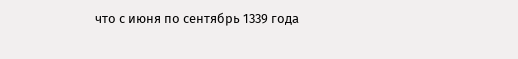что с июня по сентябрь 1339 года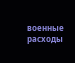военные расходы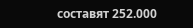составят 252.000